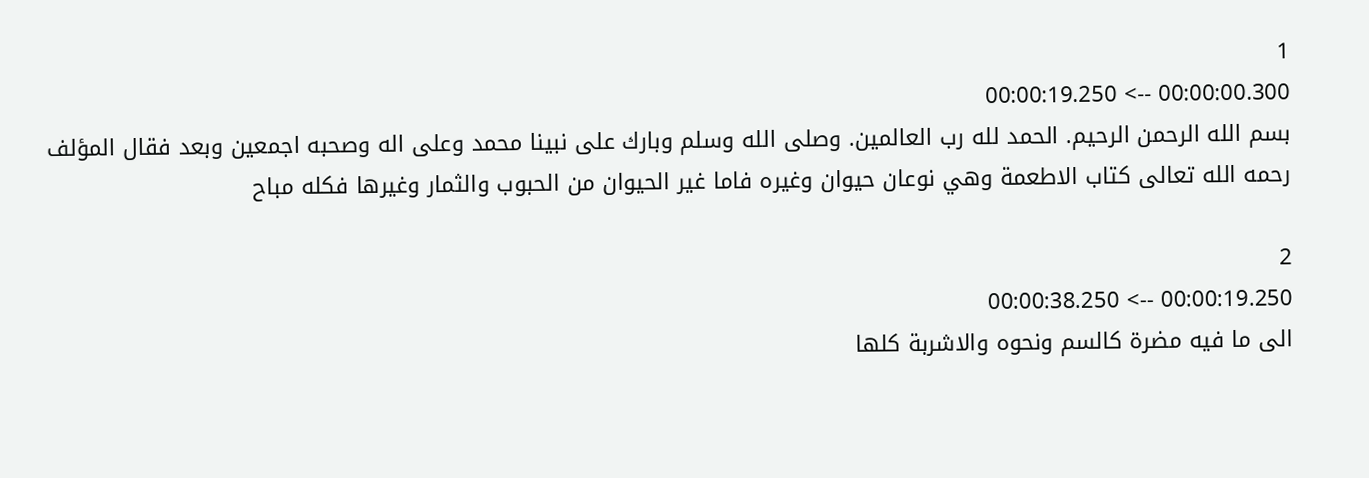1
00:00:00.300 --> 00:00:19.250
بسم الله الرحمن الرحيم. الحمد لله رب العالمين. وصلى الله وسلم وبارك على نبينا محمد وعلى اله وصحبه اجمعين وبعد فقال المؤلف رحمه الله تعالى كتاب الاطعمة وهي نوعان حيوان وغيره فاما غير الحيوان من الحبوب والثمار وغيرها فكله مباح

2
00:00:19.250 --> 00:00:38.250
الى ما فيه مضرة كالسم ونحوه والاشربة كلها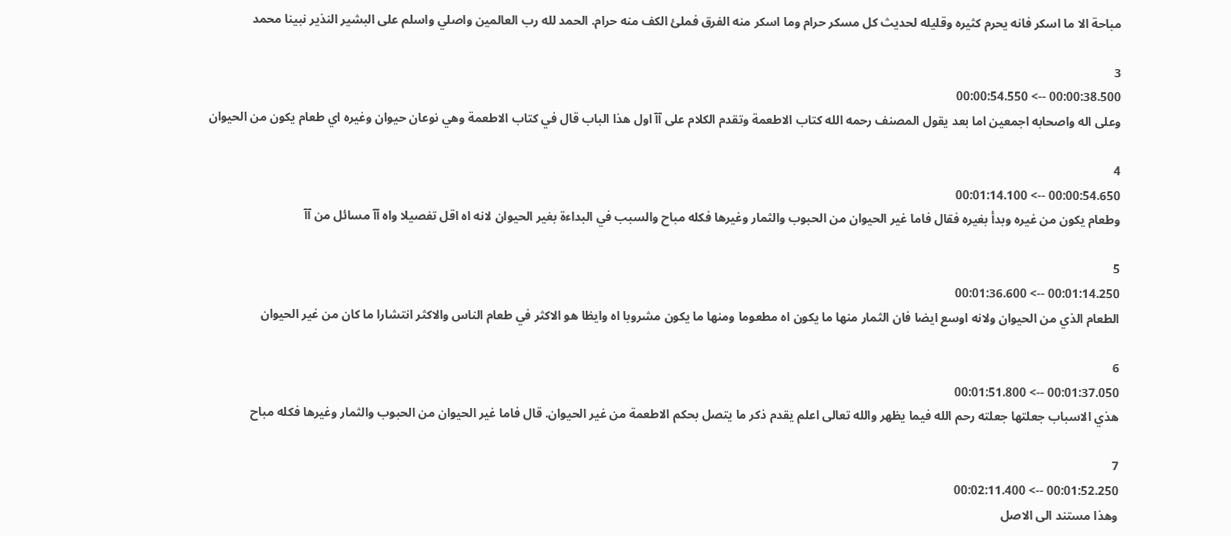مباحة الا ما اسكر فانه يحرم كثيره وقليله لحديث كل مسكر حرام وما اسكر منه الفرق فملئ الكف منه حرام. الحمد لله رب العالمين واصلي واسلم على البشير النذير نبينا محمد

3
00:00:38.500 --> 00:00:54.550
وعلى اله واصحابه اجمعين اما بعد يقول المصنف رحمه الله كتاب الاطعمة وتقدم الكلام على آآ اول هذا الباب قال في كتاب الاطعمة وهي نوعان حيوان وغيره اي طعام يكون من الحيوان

4
00:00:54.650 --> 00:01:14.100
وطعام يكون من غيره وبدأ بغيره فقال فاما غير الحيوان من الحبوب والثمار وغيرها فكله مباح والسبب في البداءة بغير الحيوان لانه اه اقل تفصيلا واه آآ مسائل من آآ

5
00:01:14.250 --> 00:01:36.600
الطعام الذي من الحيوان ولانه اوسع ايضا فان الثمار منها ما يكون اه مطعوما ومنها ما يكون مشروبا اه وايظا هو الاكثر في طعام الناس والاكثر انتشارا ما كان من غير الحيوان

6
00:01:37.050 --> 00:01:51.800
هذي الاسباب جعلتها جعلته رحم الله فيما يظهر والله تعالى اعلم يقدم ذكر ما يتصل بحكم الاطعمة من غير الحيوان. قال فاما غير الحيوان من الحبوب والثمار وغيرها فكله مباح

7
00:01:52.250 --> 00:02:11.400
وهذا مستند الى الاصل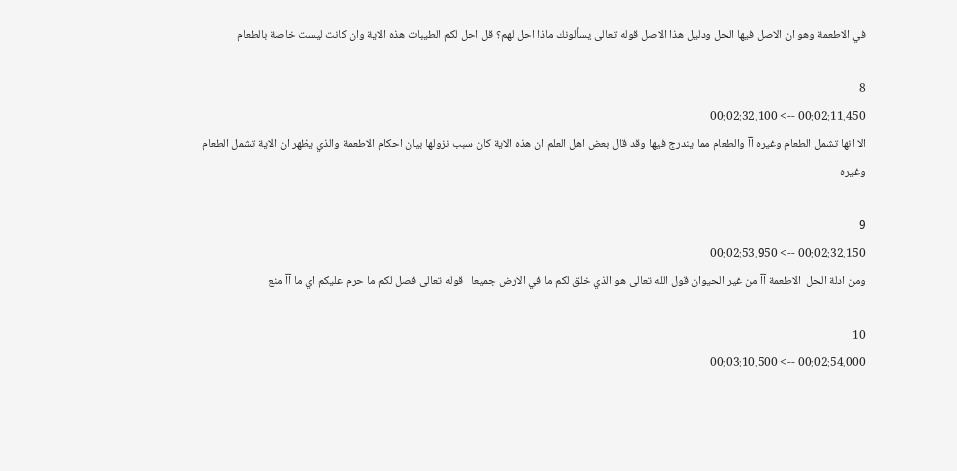في الاطعمة وهو ان الاصل فيها الحل ودليل هذا الاصل قوله تعالى يسألونك ماذا احل لهم؟ قل احل لكم الطيبات هذه الاية وان كانت ليست خاصة بالطعام

8
00:02:11.450 --> 00:02:32.100
الا انها تشمل الطعام وغيره آآ والطعام مما يندرج فيها وقد قال بعض اهل العلم ان هذه الاية كان سبب نزولها بيان احكام الاطعمة والذي يظهر ان الاية تشمل الطعام وغيره

9
00:02:32.150 --> 00:02:53.950
ومن ادلة الحل  الاطعمة آآ من غير الحيوان قول الله تعالى هو الذي خلق لكم ما في الارض جميعا   قوله تعالى فصل لكم ما حرم عليكم اي ما آآ منع

10
00:02:54.000 --> 00:03:10.500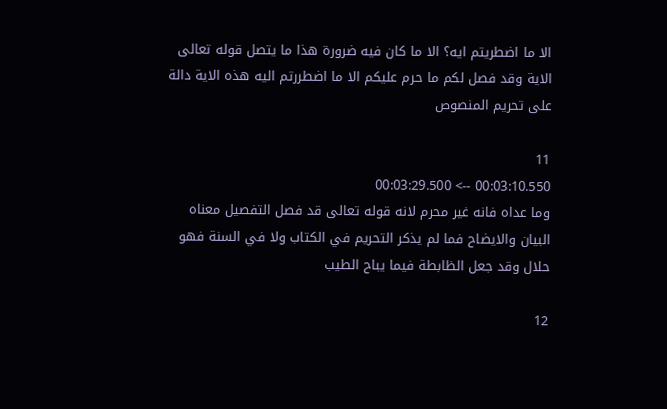الا ما اضطريتم ايه؟ الا ما كان فيه ضرورة هذا ما يتصل قوله تعالى الاية وقد فصل لكم ما حرم عليكم الا ما اضطررتم اليه هذه الاية دالة على تحريم المنصوص

11
00:03:10.550 --> 00:03:29.500
وما عداه فانه غير محرم لانه قوله تعالى قد فصل التفصيل معناه البيان والايضاح فما لم يذكر التحريم في الكتاب ولا في السنة فهو حلال وقد جعل الظابطة فيما يباح الطيب

12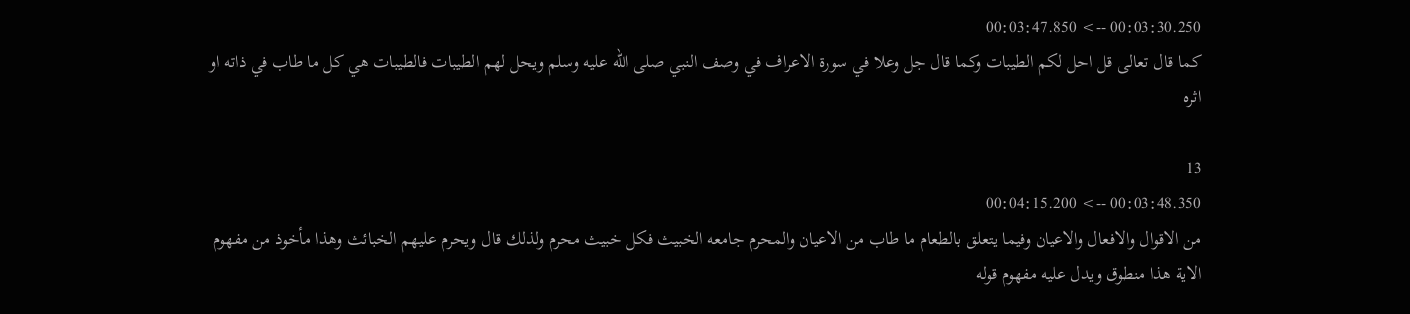00:03:30.250 --> 00:03:47.850
كما قال تعالى قل احل لكم الطيبات وكما قال جل وعلا في سورة الاعراف في وصف النبي صلى الله عليه وسلم ويحل لهم الطيبات فالطيبات هي كل ما طاب في ذاته او اثره

13
00:03:48.350 --> 00:04:15.200
من الاقوال والافعال والاعيان وفيما يتعلق بالطعام ما طاب من الاعيان والمحرم جامعه الخبيث فكل خبيث محرم ولذلك قال ويحرم عليهم الخبائث وهذا مأخوذ من مفهوم الاية هذا منطوق ويدل عليه مفهوم قوله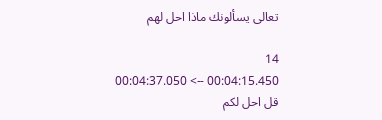تعالى يسألونك ماذا احل لهم

14
00:04:15.450 --> 00:04:37.050
قل احل لكم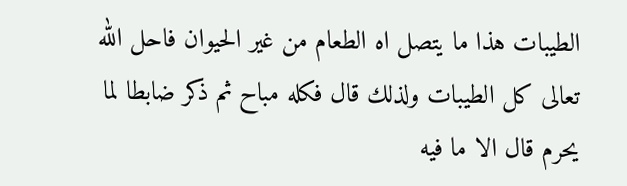الطيبات هذا ما يتصل اه الطعام من غير الحيوان فاحل الله تعالى كل الطيبات ولذلك قال فكله مباح ثم ذكر ضابطا لما يحرم قال الا ما فيه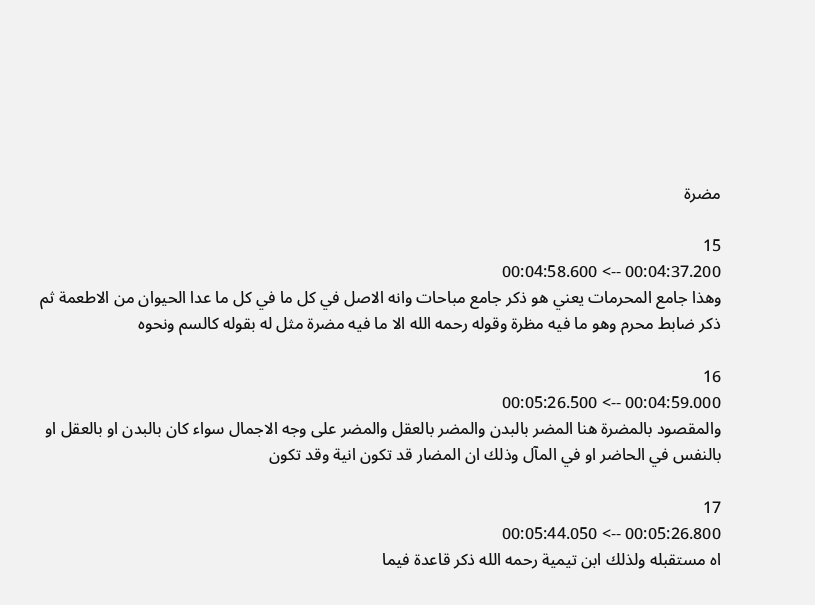مضرة

15
00:04:37.200 --> 00:04:58.600
وهذا جامع المحرمات يعني هو ذكر جامع مباحات وانه الاصل في كل ما في كل ما عدا الحيوان من الاطعمة ثم ذكر ضابط محرم وهو ما فيه مظرة وقوله رحمه الله الا ما فيه مضرة مثل له بقوله كالسم ونحوه

16
00:04:59.000 --> 00:05:26.500
والمقصود بالمضرة هنا المضر بالبدن والمضر بالعقل والمضر على وجه الاجمال سواء كان بالبدن او بالعقل او بالنفس في الحاضر او في المآل وذلك ان المضار قد تكون انية وقد تكون

17
00:05:26.800 --> 00:05:44.050
اه مستقبله ولذلك ابن تيمية رحمه الله ذكر قاعدة فيما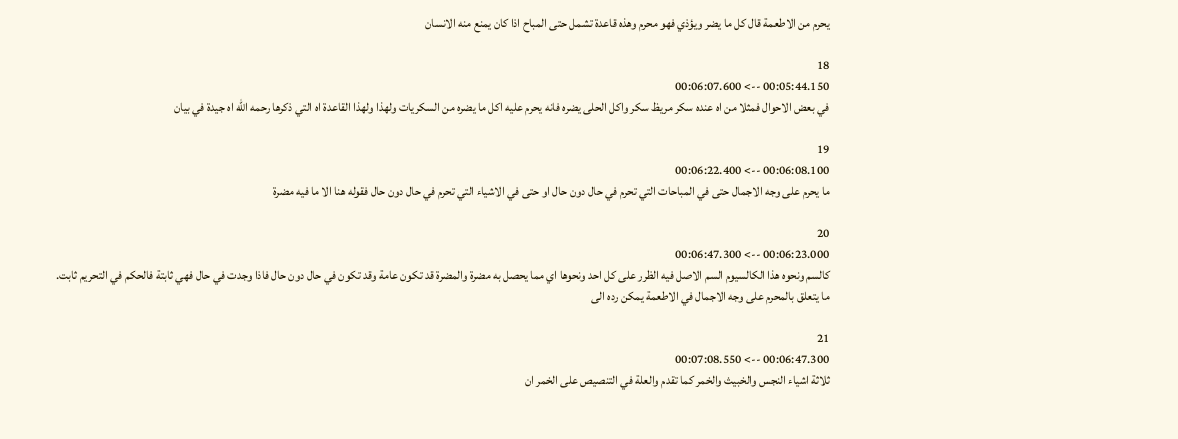يحرم من الاطعمة قال كل ما يضر ويؤذي فهو محرم وهذه قاعدة تشمل حتى المباح اذا كان يمنع منه الانسان

18
00:05:44.150 --> 00:06:07.600
في بعض الاحوال فمثلا من اه عنده سكر مريظ سكر واكل الحلى يضره فانه يحرم عليه اكل ما يضره من السكريات ولهذا ولهذا القاعدة اه التي ذكرها رحمه الله اه جيدة في بيان

19
00:06:08.100 --> 00:06:22.400
ما يحرم على وجه الاجمال حتى في المباحات التي تحرم في حال دون حال او حتى في الاشياء التي تحرم في حال دون حال فقوله هنا الا ما فيه مضرة

20
00:06:23.000 --> 00:06:47.300
كالسم ونحوه هذا الكالسيوم السم الاصل فيه الظرر على كل احد ونحوها اي مما يحصل به مضرة والمضرة قد تكون عامة وقد تكون في حال دون حال فاذا وجدت في حال فهي ثابتة فالحكم في التحريم ثابت. ما يتعلق بالمحرم على وجه الاجمال في الاطعمة يمكن رده الى

21
00:06:47.300 --> 00:07:08.550
ثلاثة اشياء النجس والخبيث والخمر كما تقدم والعلة في التنصيص على الخمر ان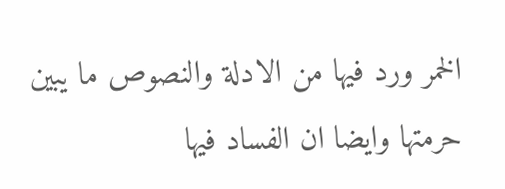الخمر ورد فيها من الادلة والنصوص ما يبين حرمتها وايضا ان الفساد فيها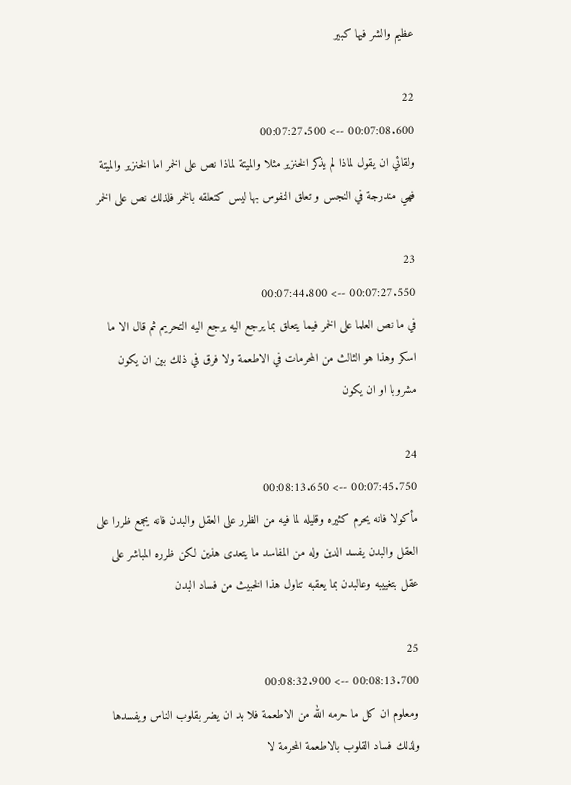عظيم والشر فيها كبير

22
00:07:08.600 --> 00:07:27.500
ولقائي ان يقول لماذا لم يذكر الخنزير مثلا والميتة لماذا نص على الخمر اما الخنزير والميتة فهي مندرجة في النجس و تعلق النفوس بها ليس كتعلقه بالخمر فلذلك نص على الخمر

23
00:07:27.550 --> 00:07:44.800
في ما نص العلما على الخمر فيما يتعلق بما يرجع اليه يرجع اليه التحريم ثم قال الا ما اسكر وهذا هو الثالث من المحرمات في الاطعمة ولا فرق في ذلك بين ان يكون مشروبا او ان يكون

24
00:07:45.750 --> 00:08:13.650
مأكولا فانه يحرم كثيره وقليله لما فيه من الظرر على العقل والبدن فانه يجمع ظررا على العقل والبدن يفسد الدين وله من المفاسد ما يتعدى هذين لكن ظرره المباشر على عقل بتغييبه وعالبدن بما يعقبه تناول هذا الخبيث من فساد البدن

25
00:08:13.700 --> 00:08:32.900
ومعلوم ان كل ما حرمه الله من الاطعمة فلا بد ان يضر بقلوب الناس ويفسدها ولذلك فساد القلوب بالاطعمة المحرمة لا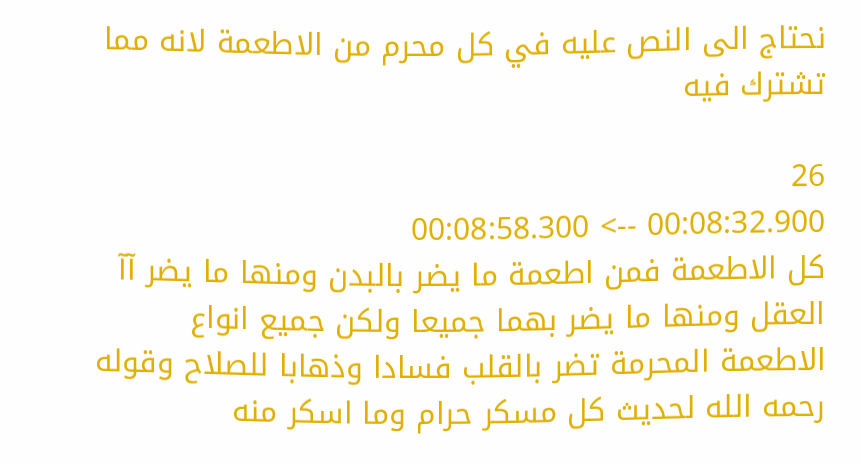نحتاج الى النص عليه في كل محرم من الاطعمة لانه مما تشترك فيه

26
00:08:32.900 --> 00:08:58.300
كل الاطعمة فمن اطعمة ما يضر بالبدن ومنها ما يضر آآ العقل ومنها ما يضر بهما جميعا ولكن جميع انواع الاطعمة المحرمة تضر بالقلب فسادا وذهابا للصلاح وقوله رحمه الله لحديث كل مسكر حرام وما اسكر منه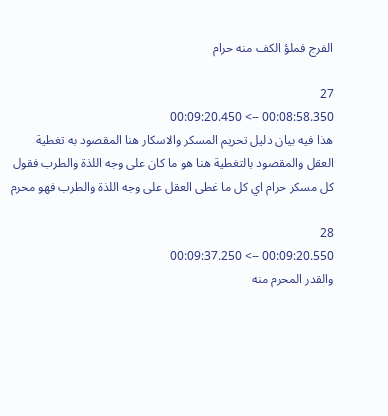الفرج فملؤ الكف منه حرام

27
00:08:58.350 --> 00:09:20.450
هذا فيه بيان دليل تحريم المسكر والاسكار هنا المقصود به تغطية العقل والمقصود بالتغطية هنا هو ما كان على وجه اللذة والطرب فقول كل مسكر حرام اي كل ما غطى العقل على وجه اللذة والطرب فهو محرم

28
00:09:20.550 --> 00:09:37.250
والقدر المحرم منه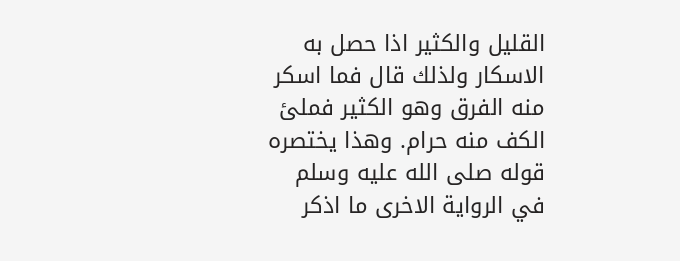القليل والكثير اذا حصل به الاسكار ولذلك قال فما اسكر منه الفرق وهو الكثير فملئ الكف منه حرام. وهذا يختصره قوله صلى الله عليه وسلم في الرواية الاخرى ما اذكر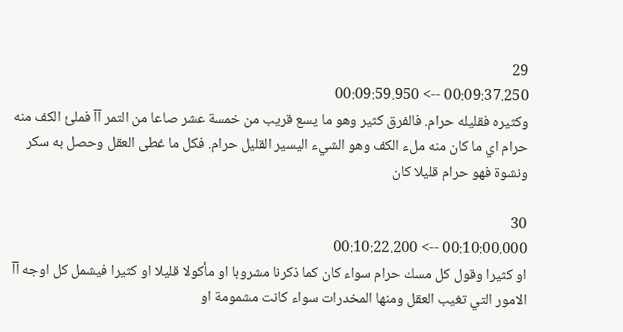29
00:09:37.250 --> 00:09:59.950
وكثيره فقليله حرام. فالفرق كثير وهو ما يسع قريب من خمسة عشر صاعا من التمر آآ فملئ الكف منه حرام اي ما كان منه ملء الكف وهو الشيء اليسير القليل حرام. فكل ما غطى العقل وحصل به سكر ونشوة فهو حرام قليلا كان

30
00:10:00.000 --> 00:10:22.200
او كثيرا وقول كل مسك حرام سواء كان كما ذكرنا مشروبا او مأكولا قليلا او كثيرا فيشمل كل اوجه آآ الامور التي تغيب العقل ومنها المخدرات سواء كانت مشمومة او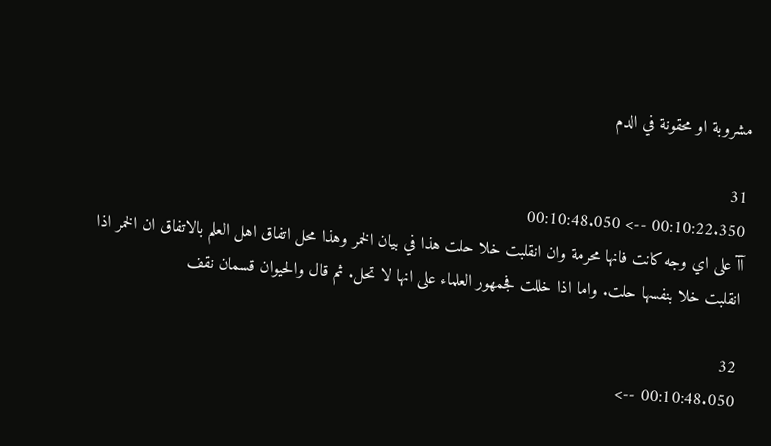مشروبة او محقونة في الدم

31
00:10:22.350 --> 00:10:48.050
آآ على اي وجه كانت فانها محرمة وان انقلبت خلا حلت هذا في بيان الخمر وهذا محل اتفاق اهل العلم بالاتفاق ان الخمر اذا انقلبت خلا بنفسها حلت. واما اذا خللت فجمهور العلماء على انها لا تحل. ثم قال والحيوان قسمان نقف

32
00:10:48.050 -->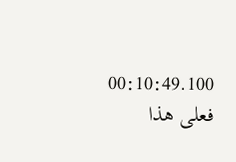00:10:49.100
فعلى هذا